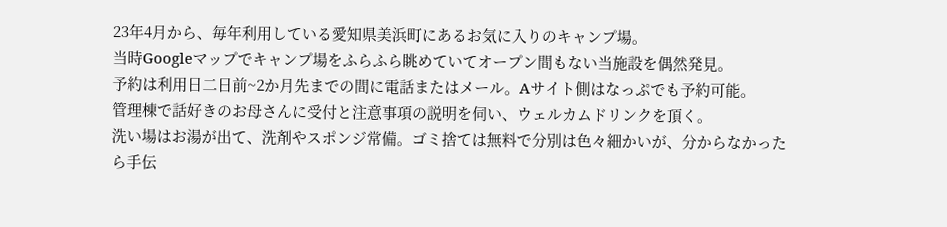23年4月から、毎年利用している愛知県美浜町にあるお気に入りのキャンプ場。
当時Googleマップでキャンプ場をふらふら眺めていてオープン間もない当施設を偶然発見。
予約は利用日二日前~2か月先までの間に電話またはメール。Aサイト側はなっぷでも予約可能。
管理棟で話好きのお母さんに受付と注意事項の説明を伺い、ウェルカムドリンクを頂く。
洗い場はお湯が出て、洗剤やスポンジ常備。ゴミ捨ては無料で分別は色々細かいが、分からなかったら手伝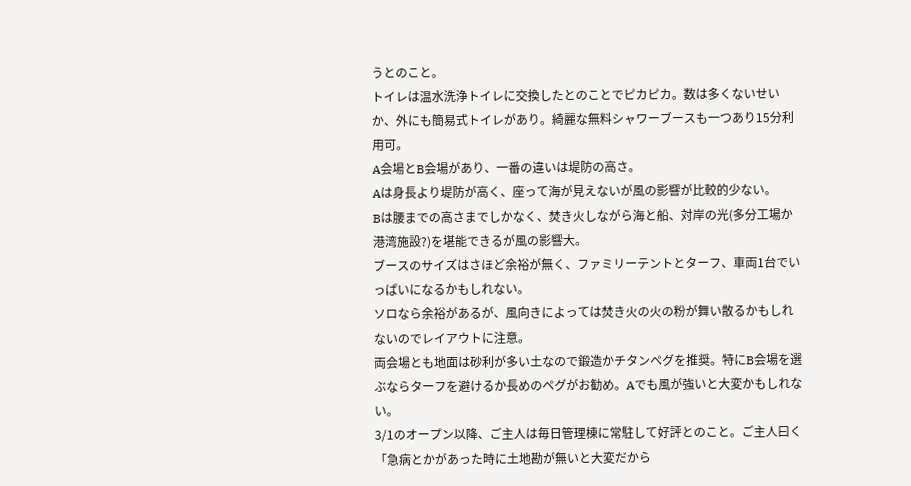うとのこと。
トイレは温水洗浄トイレに交換したとのことでピカピカ。数は多くないせいか、外にも簡易式トイレがあり。綺麗な無料シャワーブースも一つあり15分利用可。
A会場とB会場があり、一番の違いは堤防の高さ。
Aは身長より堤防が高く、座って海が見えないが風の影響が比較的少ない。
Bは腰までの高さまでしかなく、焚き火しながら海と船、対岸の光(多分工場か港湾施設?)を堪能できるが風の影響大。
ブースのサイズはさほど余裕が無く、ファミリーテントとターフ、車両1台でいっぱいになるかもしれない。
ソロなら余裕があるが、風向きによっては焚き火の火の粉が舞い散るかもしれないのでレイアウトに注意。
両会場とも地面は砂利が多い土なので鍛造かチタンペグを推奨。特にB会場を選ぶならターフを避けるか長めのペグがお勧め。Aでも風が強いと大変かもしれない。
3/1のオープン以降、ご主人は毎日管理棟に常駐して好評とのこと。ご主人曰く「急病とかがあった時に土地勘が無いと大変だから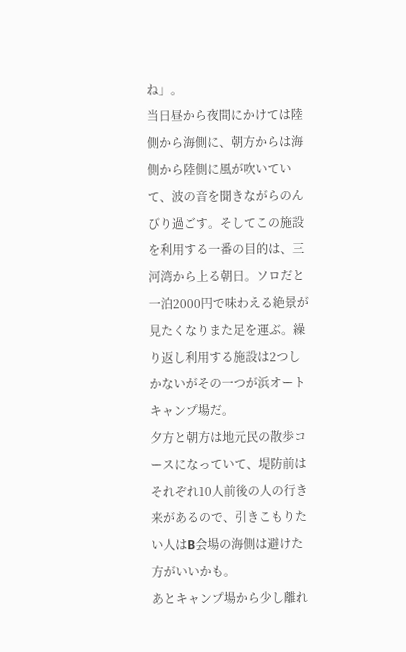ね」。
当日昼から夜間にかけては陸側から海側に、朝方からは海側から陸側に風が吹いていて、波の音を聞きながらのんびり過ごす。そしてこの施設を利用する一番の目的は、三河湾から上る朝日。ソロだと一泊2000円で味わえる絶景が見たくなりまた足を運ぶ。繰り返し利用する施設は2つしかないがその一つが浜オートキャンプ場だ。
夕方と朝方は地元民の散歩コースになっていて、堤防前はそれぞれ10人前後の人の行き来があるので、引きこもりたい人はB会場の海側は避けた方がいいかも。
あとキャンプ場から少し離れ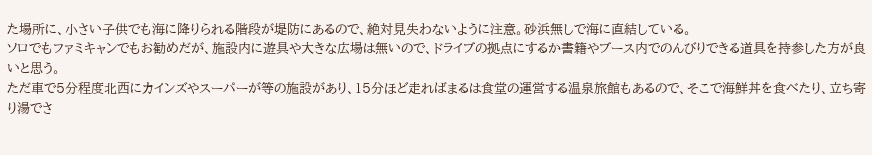た場所に、小さい子供でも海に降りられる階段が堤防にあるので、絶対見失わないように注意。砂浜無しで海に直結している。
ソロでもファミキャンでもお勧めだが、施設内に遊具や大きな広場は無いので、ドライブの拠点にするか書籍やブース内でのんびりできる道具を持参した方が良いと思う。
ただ車で5分程度北西にカインズやスーパーが等の施設があり、15分ほど走ればまるは食堂の運営する温泉旅館もあるので、そこで海鮮丼を食べたり、立ち寄り湯でさ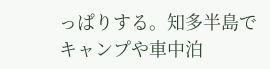っぱりする。知多半島でキャンプや車中泊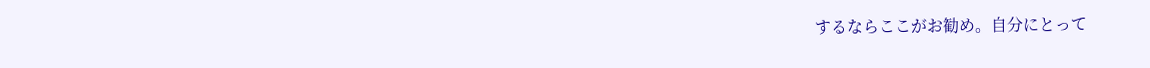するならここがお勧め。自分にとって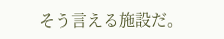そう言える施設だ。